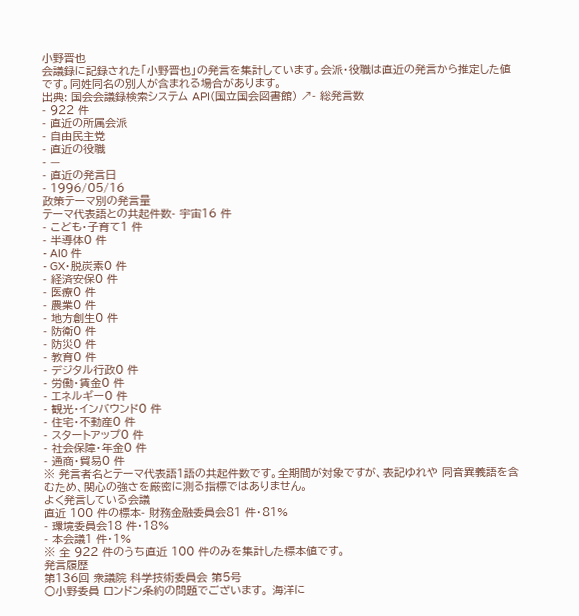小野晋也
会議録に記録された「小野晋也」の発言を集計しています。会派・役職は直近の発言から推定した値です。同姓同名の別人が含まれる場合があります。
出典: 国会会議録検索システム API(国立国会図書館) ↗- 総発言数
- 922 件
- 直近の所属会派
- 自由民主党
- 直近の役職
- —
- 直近の発言日
- 1996/05/16
政策テーマ別の発言量
テーマ代表語との共起件数- 宇宙16 件
- こども・子育て1 件
- 半導体0 件
- AI0 件
- GX・脱炭素0 件
- 経済安保0 件
- 医療0 件
- 農業0 件
- 地方創生0 件
- 防衛0 件
- 防災0 件
- 教育0 件
- デジタル行政0 件
- 労働・賃金0 件
- エネルギー0 件
- 観光・インバウンド0 件
- 住宅・不動産0 件
- スタートアップ0 件
- 社会保障・年金0 件
- 通商・貿易0 件
※ 発言者名とテーマ代表語1語の共起件数です。全期間が対象ですが、表記ゆれや 同音異義語を含むため、関心の強さを厳密に測る指標ではありません。
よく発言している会議
直近 100 件の標本- 財務金融委員会81 件・81%
- 環境委員会18 件・18%
- 本会議1 件・1%
※ 全 922 件のうち直近 100 件のみを集計した標本値です。
発言履歴
第136回 衆議院 科学技術委員会 第5号
○小野委員 ロンドン条約の問題でございます。 海洋に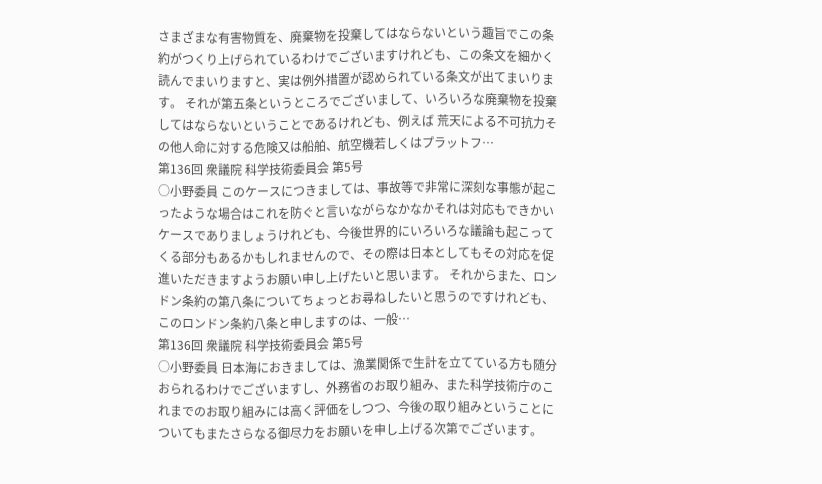さまざまな有害物質を、廃棄物を投棄してはならないという趣旨でこの条約がつくり上げられているわけでございますけれども、この条文を細かく読んでまいりますと、実は例外措置が認められている条文が出てまいります。 それが第五条というところでございまして、いろいろな廃棄物を投棄してはならないということであるけれども、例えば 荒天による不可抗力その他人命に対する危険又は船舶、航空機若しくはプラットフ…
第136回 衆議院 科学技術委員会 第5号
○小野委員 このケースにつきましては、事故等で非常に深刻な事態が起こったような場合はこれを防ぐと言いながらなかなかそれは対応もできかいケースでありましょうけれども、今後世界的にいろいろな議論も起こってくる部分もあるかもしれませんので、その際は日本としてもその対応を促進いただきますようお願い申し上げたいと思います。 それからまた、ロンドン条約の第八条についてちょっとお尋ねしたいと思うのですけれども、このロンドン条約八条と申しますのは、一般…
第136回 衆議院 科学技術委員会 第5号
○小野委員 日本海におきましては、漁業関係で生計を立てている方も随分おられるわけでございますし、外務省のお取り組み、また科学技術庁のこれまでのお取り組みには高く評価をしつつ、今後の取り組みということについてもまたさらなる御尽力をお願いを申し上げる次第でございます。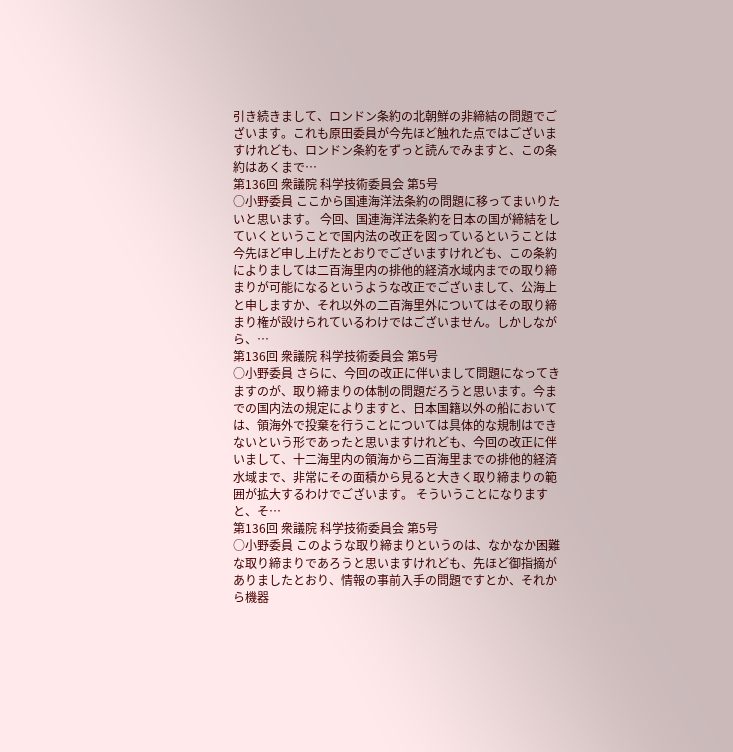引き続きまして、ロンドン条約の北朝鮮の非締結の問題でございます。これも原田委員が今先ほど触れた点ではございますけれども、ロンドン条約をずっと読んでみますと、この条約はあくまで…
第136回 衆議院 科学技術委員会 第5号
○小野委員 ここから国連海洋法条約の問題に移ってまいりたいと思います。 今回、国連海洋法条約を日本の国が締結をしていくということで国内法の改正を図っているということは今先ほど申し上げたとおりでございますけれども、この条約によりましては二百海里内の排他的経済水域内までの取り締まりが可能になるというような改正でございまして、公海上と申しますか、それ以外の二百海里外についてはその取り締まり権が設けられているわけではございません。しかしながら、…
第136回 衆議院 科学技術委員会 第5号
○小野委員 さらに、今回の改正に伴いまして問題になってきますのが、取り締まりの体制の問題だろうと思います。今までの国内法の規定によりますと、日本国籍以外の船においては、領海外で投棄を行うことについては具体的な規制はできないという形であったと思いますけれども、今回の改正に伴いまして、十二海里内の領海から二百海里までの排他的経済水域まで、非常にその面積から見ると大きく取り締まりの範囲が拡大するわけでございます。 そういうことになりますと、そ…
第136回 衆議院 科学技術委員会 第5号
○小野委員 このような取り締まりというのは、なかなか困難な取り締まりであろうと思いますけれども、先ほど御指摘がありましたとおり、情報の事前入手の問題ですとか、それから機器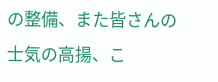の整備、また皆さんの士気の高揚、こ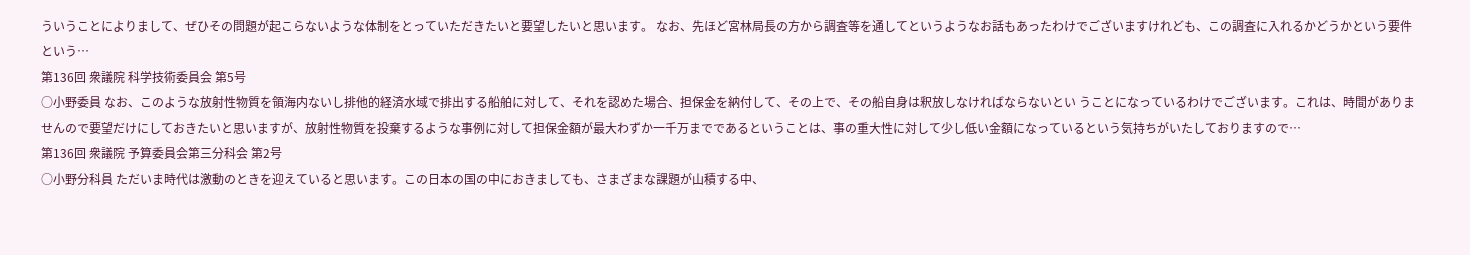ういうことによりまして、ぜひその問題が起こらないような体制をとっていただきたいと要望したいと思います。 なお、先ほど宮林局長の方から調査等を通してというようなお話もあったわけでございますけれども、この調査に入れるかどうかという要件という…
第136回 衆議院 科学技術委員会 第5号
○小野委員 なお、このような放射性物質を領海内ないし排他的経済水域で排出する船舶に対して、それを認めた場合、担保金を納付して、その上で、その船自身は釈放しなければならないとい うことになっているわけでございます。これは、時間がありませんので要望だけにしておきたいと思いますが、放射性物質を投棄するような事例に対して担保金額が最大わずか一千万までであるということは、事の重大性に対して少し低い金額になっているという気持ちがいたしておりますので…
第136回 衆議院 予算委員会第三分科会 第2号
○小野分科員 ただいま時代は激動のときを迎えていると思います。この日本の国の中におきましても、さまざまな課題が山積する中、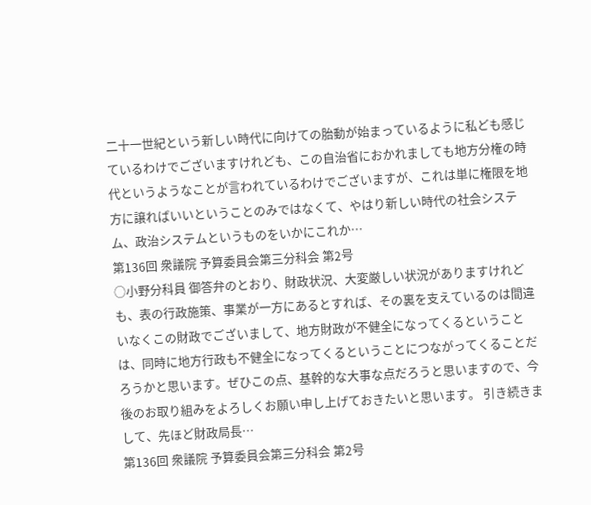二十一世紀という新しい時代に向けての胎動が始まっているように私ども感じているわけでございますけれども、この自治省におかれましても地方分権の時代というようなことが言われているわけでございますが、これは単に権限を地方に譲ればいいということのみではなくて、やはり新しい時代の社会システム、政治システムというものをいかにこれか…
第136回 衆議院 予算委員会第三分科会 第2号
○小野分科員 御答弁のとおり、財政状況、大変厳しい状況がありますけれども、表の行政施策、事業が一方にあるとすれば、その裏を支えているのは間違いなくこの財政でございまして、地方財政が不健全になってくるということは、同時に地方行政も不健全になってくるということにつながってくることだろうかと思います。ぜひこの点、基幹的な大事な点だろうと思いますので、今後のお取り組みをよろしくお願い申し上げておきたいと思います。 引き続きまして、先ほど財政局長…
第136回 衆議院 予算委員会第三分科会 第2号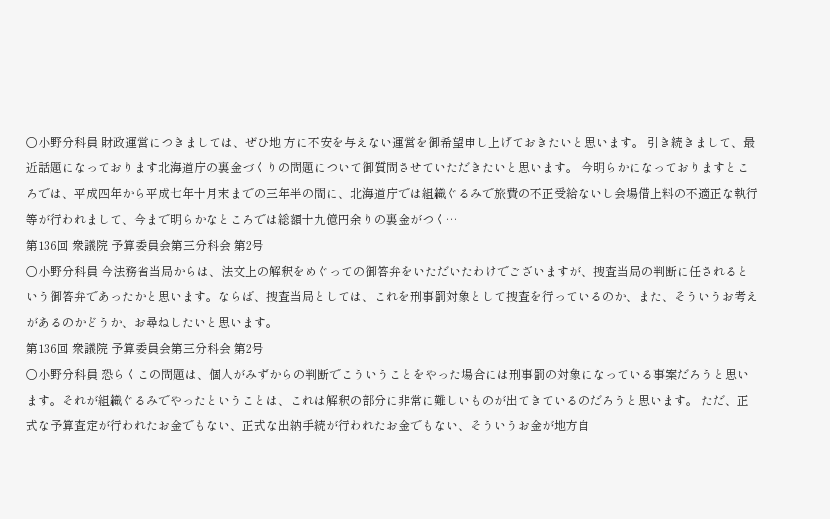○小野分科員 財政運営につきましては、ぜひ地 方に不安を与えない運営を御希望申し上げておきたいと思います。 引き続きまして、最近話題になっております北海道庁の裏金づくりの問題について御質問させていただきたいと思います。 今明らかになっておりますところでは、平成四年から平成七年十月末までの三年半の間に、北海道庁では組織ぐるみで旅費の不正受給ないし会場借上料の不適正な執行等が行われまして、今まで明らかなところでは総額十九億円余りの裏金がつく…
第136回 衆議院 予算委員会第三分科会 第2号
○小野分科員 今法務省当局からは、法文上の解釈をめぐっての御答弁をいただいたわけでございますが、捜査当局の判断に任されるという御答弁であったかと思います。ならば、捜査当局としては、これを刑事罰対象として捜査を行っているのか、また、そういうお考えがあるのかどうか、お尋ねしたいと思います。
第136回 衆議院 予算委員会第三分科会 第2号
○小野分科員 恐らくこの問題は、個人がみずからの判断でこういうことをやった場合には刑事罰の対象になっている事案だろうと思います。それが組織ぐるみでやったということは、これは解釈の部分に非常に難しいものが出てきているのだろうと思います。 ただ、正式な予算査定が行われたお金でもない、正式な出納手続が行われたお金でもない、そういうお金が地方自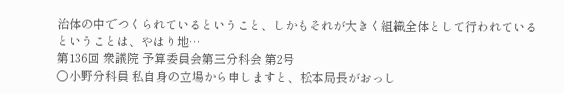治体の中でつくられているということ、しかもそれが大きく組織全体として行われているということは、やはり地…
第136回 衆議院 予算委員会第三分科会 第2号
○小野分科員 私自身の立場から申しますと、松本局長がおっし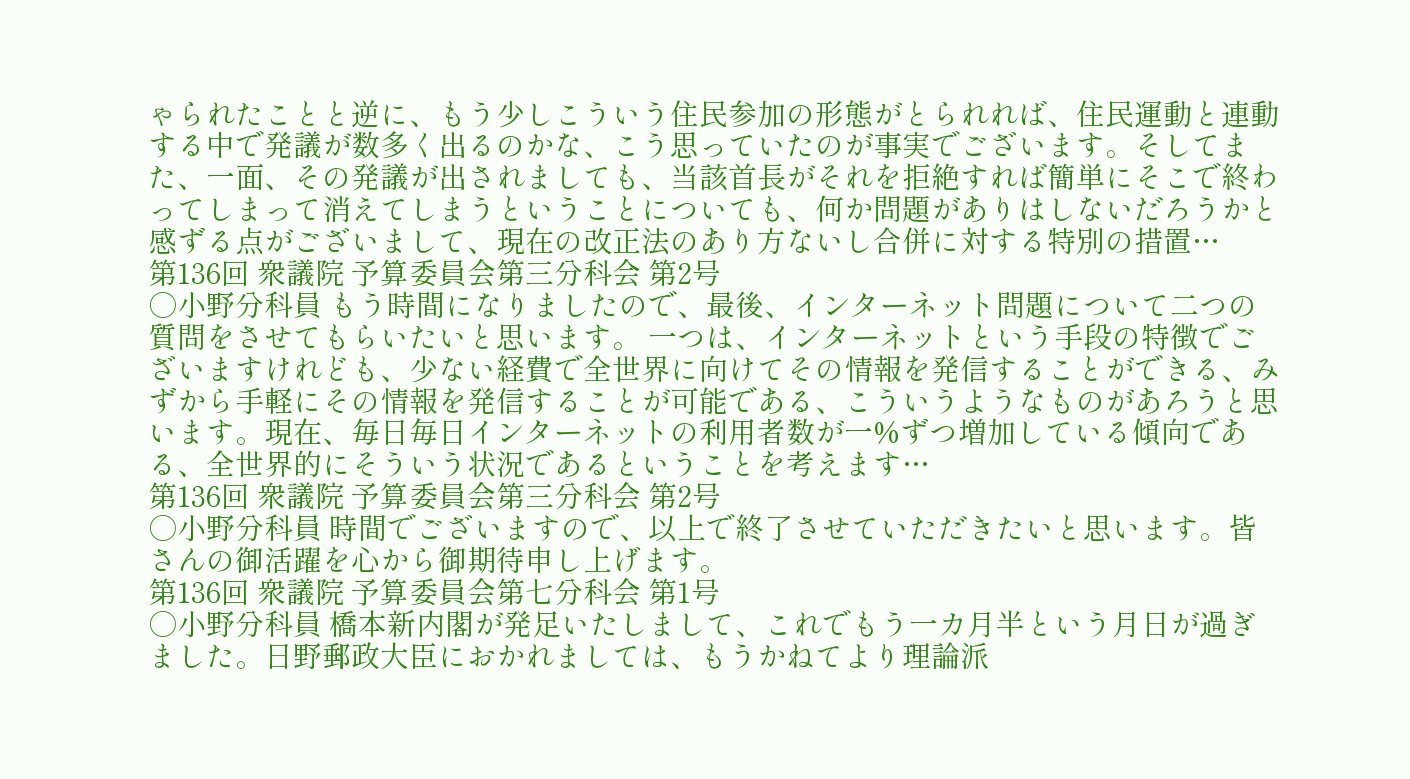ゃられたことと逆に、もう少しこういう住民参加の形態がとられれば、住民運動と連動する中で発議が数多く出るのかな、こう思っていたのが事実でございます。そしてまた、一面、その発議が出されましても、当該首長がそれを拒絶すれば簡単にそこで終わってしまって消えてしまうということについても、何か問題がありはしないだろうかと感ずる点がございまして、現在の改正法のあり方ないし合併に対する特別の措置…
第136回 衆議院 予算委員会第三分科会 第2号
○小野分科員 もう時間になりましたので、最後、インターネット問題について二つの質問をさせてもらいたいと思います。 一つは、インターネットという手段の特徴でございますけれども、少ない経費で全世界に向けてその情報を発信することができる、みずから手軽にその情報を発信することが可能である、こういうようなものがあろうと思います。現在、毎日毎日インターネットの利用者数が一%ずつ増加している傾向である、全世界的にそういう状況であるということを考えます…
第136回 衆議院 予算委員会第三分科会 第2号
○小野分科員 時間でございますので、以上で終了させていただきたいと思います。皆さんの御活躍を心から御期待申し上げます。
第136回 衆議院 予算委員会第七分科会 第1号
○小野分科員 橋本新内閣が発足いたしまして、これでもう一カ月半という月日が過ぎました。日野郵政大臣におかれましては、もうかねてより理論派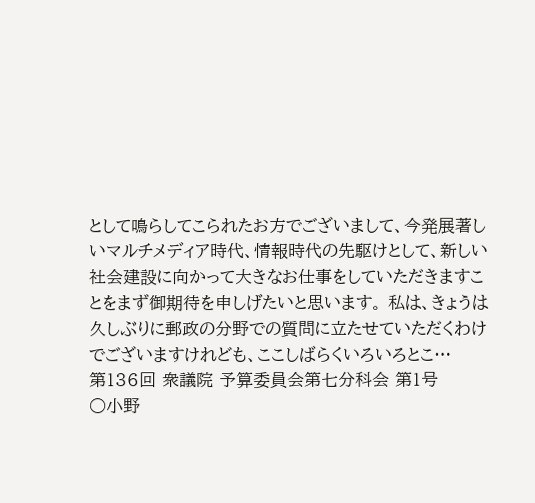として鳴らしてこられたお方でございまして、今発展著しいマルチメディア時代、情報時代の先駆けとして、新しい社会建設に向かって大きなお仕事をしていただきますことをまず御期待を申しげたいと思います。 私は、きょうは久しぶりに郵政の分野での質問に立たせていただくわけでございますけれども、ここしばらくいろいろとこ…
第136回 衆議院 予算委員会第七分科会 第1号
○小野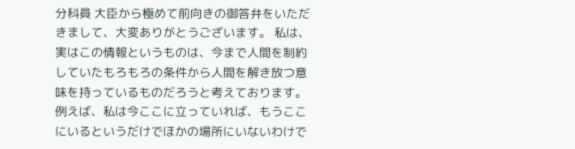分科員 大臣から極めて前向きの御答弁をいただきまして、大変ありがとうございます。 私は、実はこの情報というものは、今まで人間を制約していたもろもろの条件から人間を解き放つ意味を持っているものだろうと考えております。例えば、私は今ここに立っていれば、もうここにいるというだけでほかの場所にいないわけで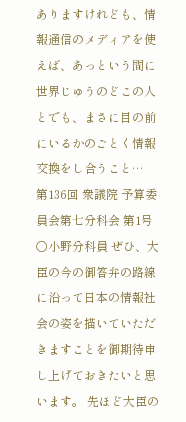ありますけれども、情報通信のメディアを使えば、あっという間に世界じゅうのどこの人とでも、まさに目の前にいるかのごとく情報交換をし合うこと…
第136回 衆議院 予算委員会第七分科会 第1号
○小野分科員 ぜひ、大臣の今の御答弁の路線に沿って日本の情報社会の姿を描いていただきますことを御期待申し上げておきたいと思います。 先ほど大臣の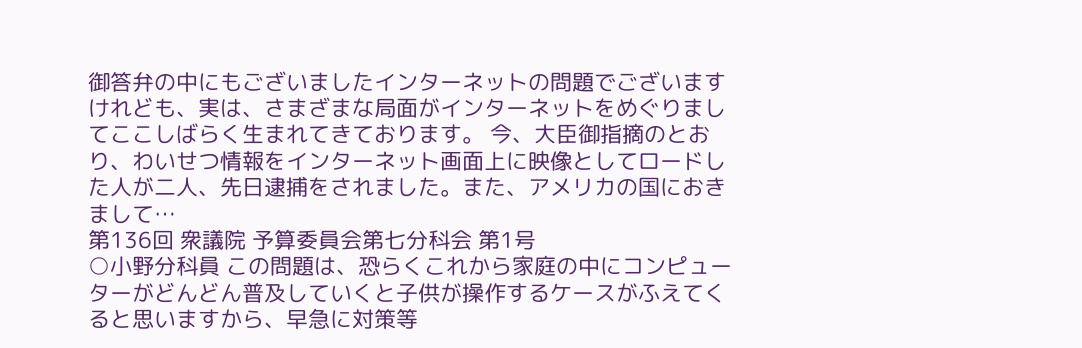御答弁の中にもございましたインターネットの問題でございますけれども、実は、さまざまな局面がインターネットをめぐりましてここしばらく生まれてきております。 今、大臣御指摘のとおり、わいせつ情報をインターネット画面上に映像としてロードした人が二人、先日逮捕をされました。また、アメリカの国におきまして…
第136回 衆議院 予算委員会第七分科会 第1号
○小野分科員 この問題は、恐らくこれから家庭の中にコンピューターがどんどん普及していくと子供が操作するケースがふえてくると思いますから、早急に対策等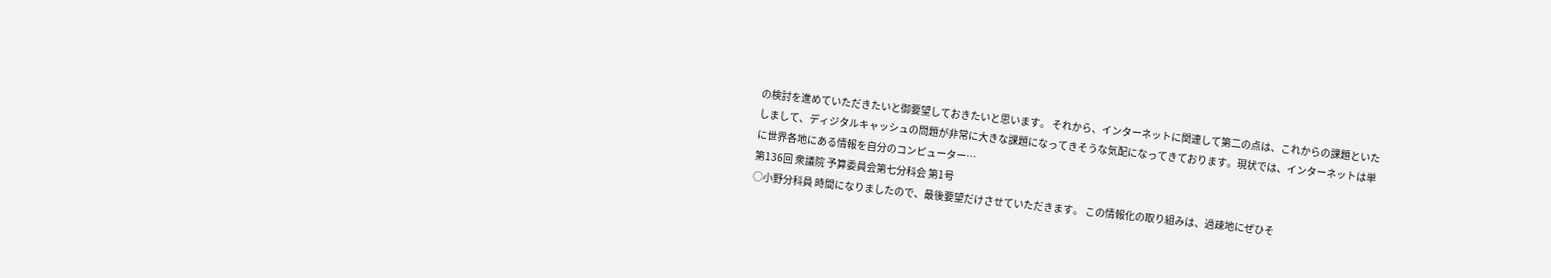の検討を進めていただきたいと御要望しておきたいと思います。 それから、インターネットに関連して第二の点は、これからの課題といたしまして、ディジタルキャッシュの問題が非常に大きな課題になってきそうな気配になってきております。現状では、インターネットは単に世界各地にある情報を自分のコンピューター…
第136回 衆議院 予算委員会第七分科会 第1号
○小野分科員 時間になりましたので、最後要望だけさせていただきます。 この情報化の取り組みは、過疎地にぜひそ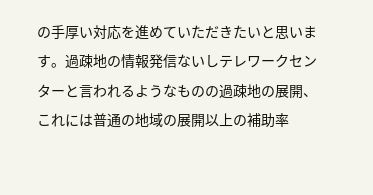の手厚い対応を進めていただきたいと思います。過疎地の情報発信ないしテレワークセンターと言われるようなものの過疎地の展開、これには普通の地域の展開以上の補助率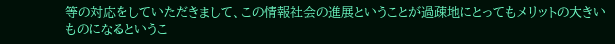等の対応をしていただきまして、この情報社会の進展ということが過疎地にとってもメリットの大きいものになるというこ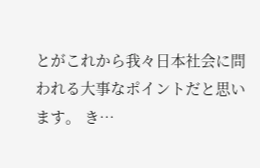とがこれから我々日本社会に問われる大事なポイントだと思います。 き…